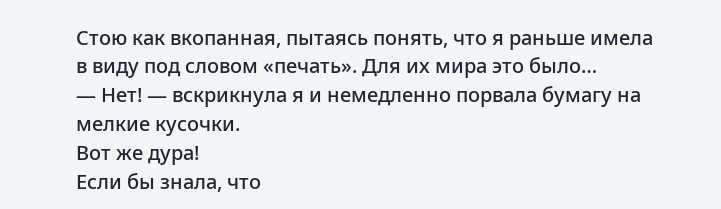Стою как вкопанная, пытаясь понять, что я раньше имела в виду под словом «печать». Для их мира это было…
— Нет! — вскрикнула я и немедленно порвала бумагу на мелкие кусочки.
Вот же дура!
Если бы знала, что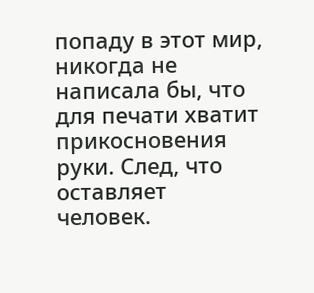попаду в этот мир, никогда не написала бы, что для печати хватит прикосновения руки. След, что оставляет человек.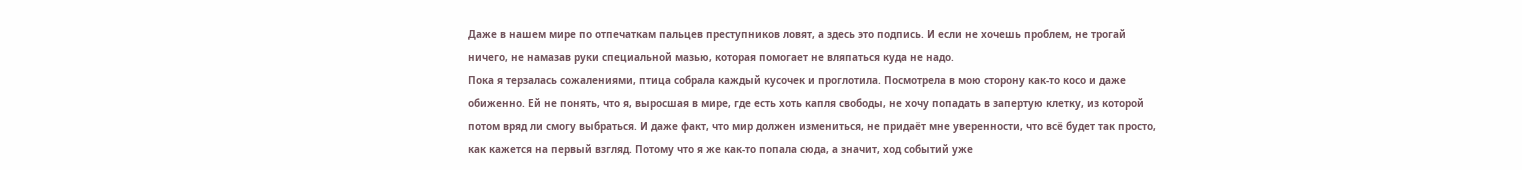Даже в нашем мире по отпечаткам пальцев преступников ловят, а здесь это подпись. И если не хочешь проблем, не трогай ничего, не намазав руки специальной мазью, которая помогает не вляпаться куда не надо.
Пока я терзалась сожалениями, птица собрала каждый кусочек и проглотила. Посмотрела в мою сторону как-то косо и даже обиженно. Ей не понять, что я, выросшая в мире, где есть хоть капля свободы, не хочу попадать в запертую клетку, из которой потом вряд ли смогу выбраться. И даже факт, что мир должен измениться, не придаёт мне уверенности, что всё будет так просто, как кажется на первый взгляд. Потому что я же как-то попала сюда, а значит, ход событий уже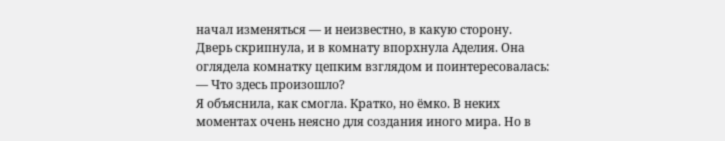начал изменяться — и неизвестно, в какую сторону.
Дверь скрипнула, и в комнату впорхнула Аделия. Она оглядела комнатку цепким взглядом и поинтересовалась:
— Что здесь произошло?
Я объяснила, как смогла. Кратко, но ёмко. В неких моментах очень неясно для создания иного мира. Но в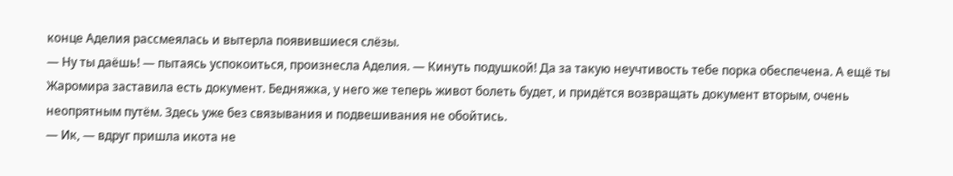конце Аделия рассмеялась и вытерла появившиеся слёзы.
— Ну ты даёшь! — пытаясь успокоиться, произнесла Аделия. — Кинуть подушкой! Да за такую неучтивость тебе порка обеспечена. А ещё ты Жаромира заставила есть документ. Бедняжка, у него же теперь живот болеть будет, и придётся возвращать документ вторым, очень неопрятным путём. Здесь уже без связывания и подвешивания не обойтись.
— Ик, — вдруг пришла икота не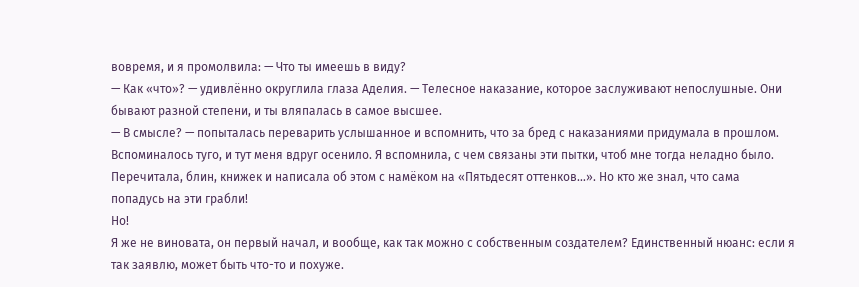вовремя, и я промолвила: — Что ты имеешь в виду?
— Как «что»? — удивлённо округлила глаза Аделия. — Телесное наказание, которое заслуживают непослушные. Они бывают разной степени, и ты вляпалась в самое высшее.
— В смысле? — попыталась переварить услышанное и вспомнить, что за бред с наказаниями придумала в прошлом.
Вспоминалось туго, и тут меня вдруг осенило. Я вспомнила, с чем связаны эти пытки, чтоб мне тогда неладно было. Перечитала, блин, книжек и написала об этом с намёком на «Пятьдесят оттенков…». Но кто же знал, что сама попадусь на эти грабли!
Но!
Я же не виновата, он первый начал, и вообще, как так можно с собственным создателем? Единственный нюанс: если я так заявлю, может быть что-то и похуже.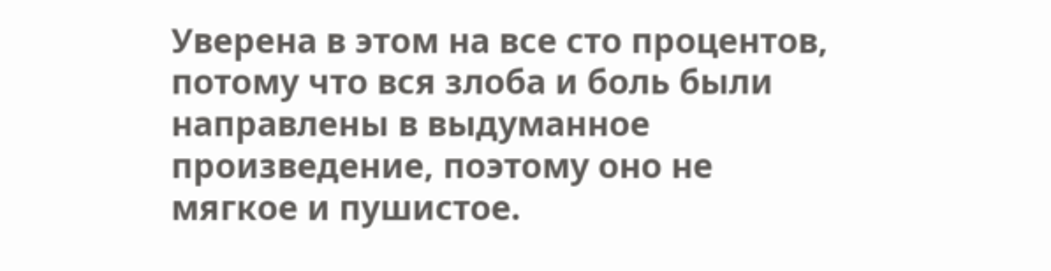Уверена в этом на все сто процентов, потому что вся злоба и боль были направлены в выдуманное произведение, поэтому оно не мягкое и пушистое.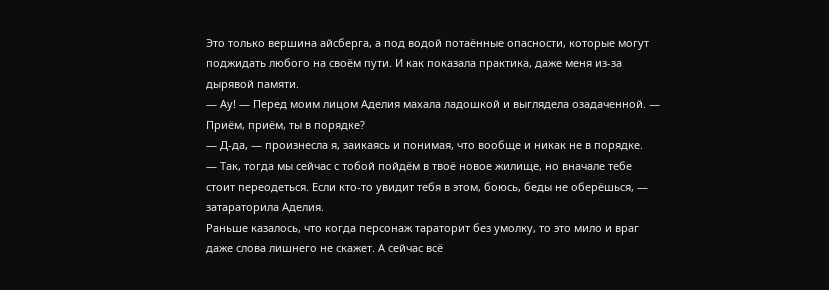Это только вершина айсберга, а под водой потаённые опасности, которые могут поджидать любого на своём пути. И как показала практика, даже меня из-за дырявой памяти.
— Ау! — Перед моим лицом Аделия махала ладошкой и выглядела озадаченной. — Приём, приём, ты в порядке?
— Д-да, — произнесла я, заикаясь и понимая, что вообще и никак не в порядке.
— Так, тогда мы сейчас с тобой пойдём в твоё новое жилище, но вначале тебе стоит переодеться. Если кто-то увидит тебя в этом, боюсь, беды не оберёшься, — затараторила Аделия.
Раньше казалось, что когда персонаж тараторит без умолку, то это мило и враг даже слова лишнего не скажет. А сейчас всё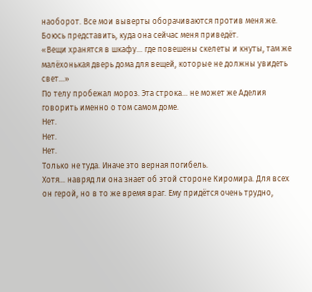наоборот. Все мои выверты оборачиваются против меня же. Боюсь представить, куда она сейчас меня приведёт.
«Вещи хранятся в шкафу… где повешены скелеты и кнуты, там же малёхонькая дверь дома для вещей, которые не должны увидеть свет…»
По телу пробежал мороз. Эта строка… не может же Аделия говорить именно о том самом доме.
Нет.
Нет.
Нет.
Только не туда. Иначе это верная погибель.
Хотя… навряд ли она знает об этой стороне Киромира. Для всех он герой, но в то же время враг. Ему придётся очень трудно,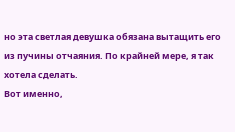но эта светлая девушка обязана вытащить его из пучины отчаяния. По крайней мере, я так хотела сделать.
Вот именно,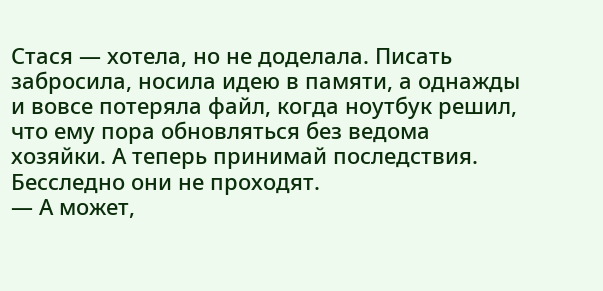Стася — хотела, но не доделала. Писать забросила, носила идею в памяти, а однажды и вовсе потеряла файл, когда ноутбук решил, что ему пора обновляться без ведома хозяйки. А теперь принимай последствия. Бесследно они не проходят.
— А может,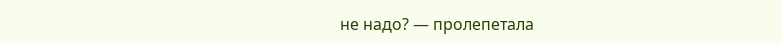не надо? — пролепетала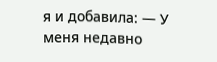я и добавила: — У меня недавно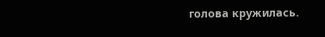голова кружилась.